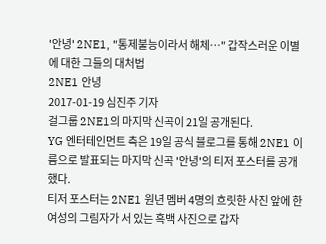'안녕' 2NE1, "통제불능이라서 해체…" 갑작스러운 이별에 대한 그들의 대처법
2NE1 안녕
2017-01-19 심진주 기자
걸그룹 2NE1의 마지막 신곡이 21일 공개된다.
YG 엔터테인먼트 측은 19일 공식 블로그를 통해 2NE1 이름으로 발표되는 마지막 신곡 '안녕'의 티저 포스터를 공개했다.
티저 포스터는 2NE1 원년 멤버 4명의 흐릿한 사진 앞에 한 여성의 그림자가 서 있는 흑백 사진으로 갑자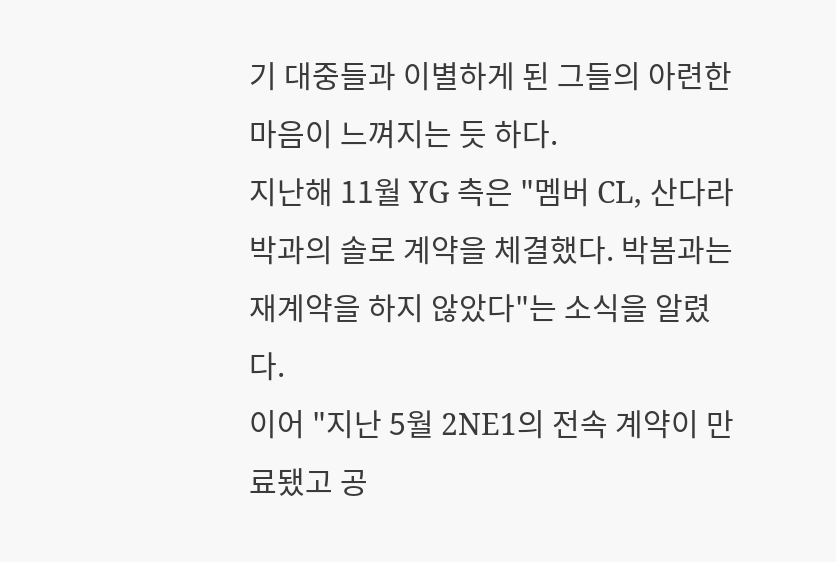기 대중들과 이별하게 된 그들의 아련한 마음이 느껴지는 듯 하다.
지난해 11월 YG 측은 "멤버 CL, 산다라박과의 솔로 계약을 체결했다. 박봄과는 재계약을 하지 않았다"는 소식을 알렸다.
이어 "지난 5월 2NE1의 전속 계약이 만료됐고 공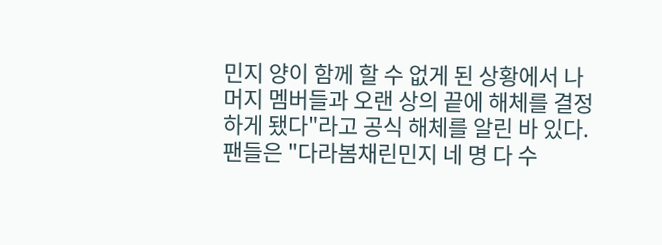민지 양이 함께 할 수 없게 된 상황에서 나머지 멤버들과 오랜 상의 끝에 해체를 결정하게 됐다"라고 공식 해체를 알린 바 있다.
팬들은 "다라봄채린민지 네 명 다 수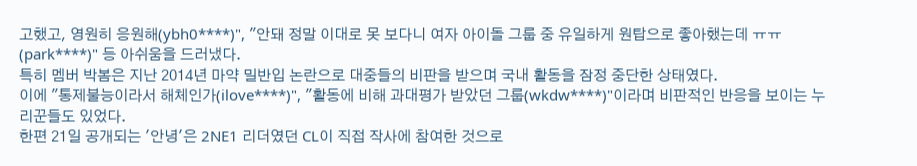고했고, 영원히 응원해(ybh0****)", "안돼 정말 이대로 못 보다니 여자 아이돌 그룹 중 유일하게 원탑으로 좋아했는데 ㅠㅠ(park****)" 등 아쉬움을 드러냈다.
특히 멤버 박봄은 지난 2014년 마약 밀반입 논란으로 대중들의 비판을 받으며 국내 활동을 잠정 중단한 상태였다.
이에 "통제불능이라서 해체인가(ilove****)", "활동에 비해 과대평가 받았던 그룹(wkdw****)"이라며 비판적인 반응을 보이는 누리꾼들도 있었다.
한편 21일 공개되는 '안녕'은 2NE1 리더였던 CL이 직접 작사에 참여한 것으로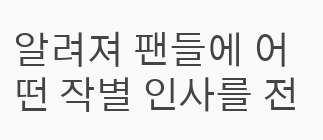알려져 팬들에 어떤 작별 인사를 전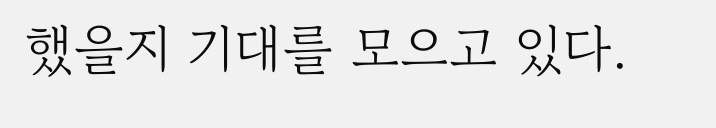했을지 기대를 모으고 있다.